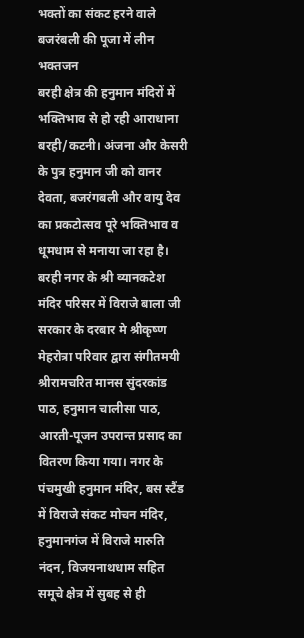भक्तों का संकट हरने वाले बजरंबली की पूजा में लीन भक्तजन
बरही क्षेत्र की हनुमान मंदिरों में भक्तिभाव से हो रही आराधाना
बरही/कटनी। अंजना और केसरी के पुत्र हनुमान जी को वानर देवता, बजरंगबली और वायु देव का प्रकटोत्सव पूरे भक्तिभाव व धूमधाम से मनाया जा रहा है। बरही नगर के श्री व्यानकटेश मंदिर परिसर में विराजे बाला जी सरकार के दरबार मे श्रीकृष्ण मेहरोत्रा परिवार द्वारा संगीतमयी श्रीरामचरित मानस सुंदरकांड पाठ, हनुमान चालीसा पाठ, आरती-पूजन उपरान्त प्रसाद का वितरण किया गया। नगर के पंचमुखी हनुमान मंदिर, बस स्टैंड में विराजे संकट मोचन मंदिर, हनुमानगंज में विराजे मारुति नंदन, विजयनाथधाम सहित समूचे क्षेत्र में सुबह से ही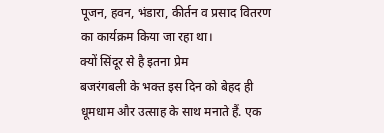पूजन, हवन, भंडारा, कीर्तन व प्रसाद वितरण का कार्यक्रम किया जा रहा था।
क्यों सिंदूर से है इतना प्रेम
बजरंगबली के भक्त इस दिन को बेहद ही धूमधाम और उत्साह के साथ मनाते हैं. एक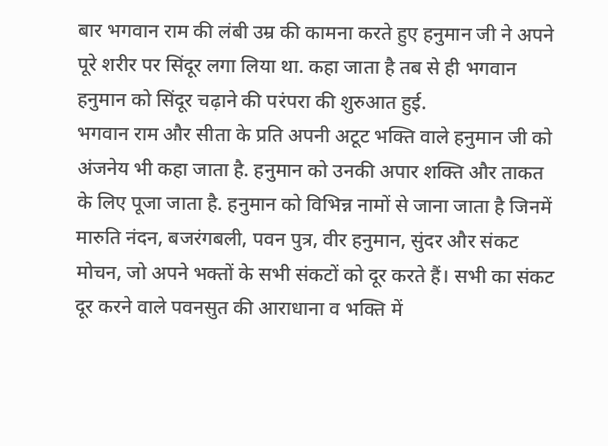बार भगवान राम की लंबी उम्र की कामना करते हुए हनुमान जी ने अपने पूरे शरीर पर सिंदूर लगा लिया था. कहा जाता है तब से ही भगवान हनुमान को सिंदूर चढ़ाने की परंपरा की शुरुआत हुई.
भगवान राम और सीता के प्रति अपनी अटूट भक्ति वाले हनुमान जी को अंजनेय भी कहा जाता है. हनुमान को उनकी अपार शक्ति और ताकत के लिए पूजा जाता है. हनुमान को विभिन्न नामों से जाना जाता है जिनमें मारुति नंदन, बजरंगबली, पवन पुत्र, वीर हनुमान, सुंदर और संकट मोचन, जो अपने भक्तों के सभी संकटों को दूर करते हैं। सभी का संकट दूर करने वाले पवनसुत की आराधाना व भक्ति में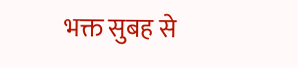भक्त सुबह से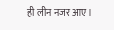ही लीन नजर आए।